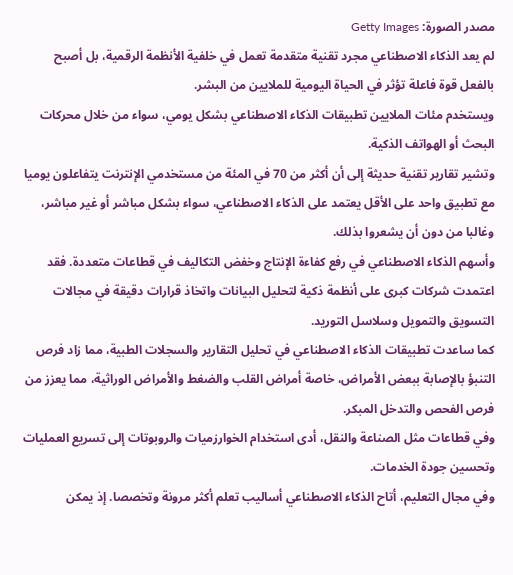مصدر الصورة: Getty Images
لم يعد الذكاء الاصطناعي مجرد تقنية متقدمة تعمل في خلفية الأنظمة الرقمية، بل أصبح بالفعل قوة فاعلة تؤثر في الحياة اليومية للملايين من البشر.
ويستخدم مئات الملايين تطبيقات الذكاء الاصطناعي بشكل يومي، سواء من خلال محركات البحث أو الهواتف الذكية.
وتشير تقارير تقنية حديثة إلى أن أكثر من 70 في المئة من مستخدمي الإنترنت يتفاعلون يوميا مع تطبيق واحد على الأقل يعتمد على الذكاء الاصطناعي، سواء بشكل مباشر أو غير مباشر، وغالبا من دون أن يشعروا بذلك.
وأسهم الذكاء الاصطناعي في رفع كفاءة الإنتاج وخفض التكاليف في قطاعات متعددة. فقد اعتمدت شركات كبرى على أنظمة ذكية لتحليل البيانات واتخاذ قرارات دقيقة في مجالات التسويق والتمويل وسلاسل التوريد.
كما ساعدت تطبيقات الذكاء الاصطناعي في تحليل التقارير والسجلات الطبية، مما زاد فرص التنبؤ بالإصابة ببعض الأمراض، خاصة أمراض القلب والضغط والأمراض الوراثية، مما يعزز من فرص الفحص والتدخل المبكر.
وفي قطاعات مثل الصناعة والنقل، أدى استخدام الخوارزميات والروبوتات إلى تسريع العمليات وتحسين جودة الخدمات.
وفي مجال التعليم، أتاح الذكاء الاصطناعي أساليب تعلم أكثر مرونة وتخصصا. إذ يمكن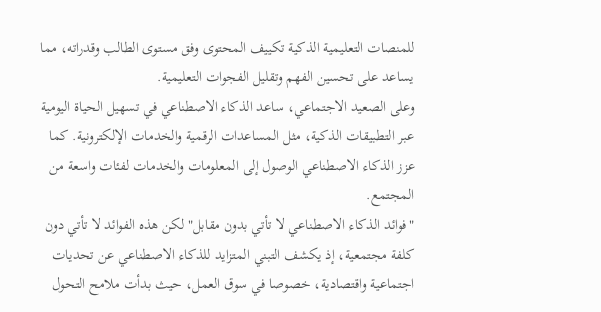للمنصات التعليمية الذكية تكييف المحتوى وفق مستوى الطالب وقدراته، مما يساعد على تحسين الفهم وتقليل الفجوات التعليمية.
وعلى الصعيد الاجتماعي، ساعد الذكاء الاصطناعي في تسهيل الحياة اليومية عبر التطبيقات الذكية، مثل المساعدات الرقمية والخدمات الإلكترونية. كما عزز الذكاء الاصطناعي الوصول إلى المعلومات والخدمات لفئات واسعة من المجتمع.
"فوائد الذكاء الاصطناعي لا تأتي بدون مقابل" لكن هذه الفوائد لا تأتي دون كلفة مجتمعية، إذ يكشف التبني المتزايد للذكاء الاصطناعي عن تحديات اجتماعية واقتصادية، خصوصا في سوق العمل، حيث بدأت ملامح التحول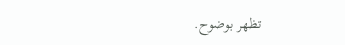تظهر بوضوح.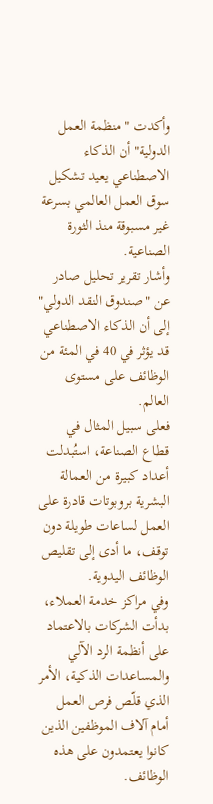وأكدت "منظمة العمل الدولية" أن الذكاء الاصطناعي يعيد تشكيل سوق العمل العالمي بسرعة غير مسبوقة منذ الثورة الصناعية.
وأشار تقرير تحليل صادر عن "صندوق النقد الدولي" إلى أن الذكاء الاصطناعي قد يؤثر في 40 في المئة من الوظائف على مستوى العالم.
فعلى سبيل المثال في قطاع الصناعة، استُبدلت أعداد كبيرة من العمالة البشرية بروبوتات قادرة على العمل لساعات طويلة دون توقف، ما أدى إلى تقليص الوظائف اليدوية.
وفي مراكز خدمة العملاء، بدأت الشركات بالاعتماد على أنظمة الرد الآلي والمساعدات الذكية، الأمر الذي قلّص فرص العمل أمام آلاف الموظفين الذين كانوا يعتمدون على هذه الوظائف.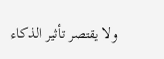ولا يقتصر تأثير الذكاء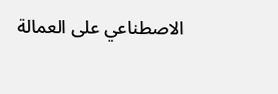الاصطناعي على العمالة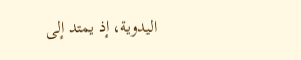اليدوية، إذ يمتد إلى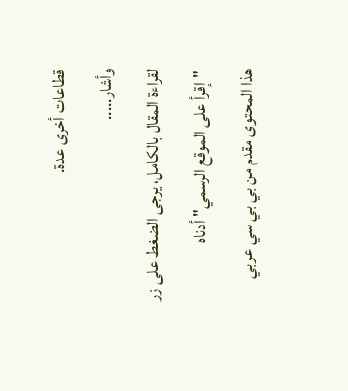قطاعات أخرى عدة.
وأشار.....
لقراءة المقال بالكامل، يرجى الضغط على زر "إقرأ على الموقع الرسمي" أدناه
هذا المحتوى مقدم من بي بي سي عربي